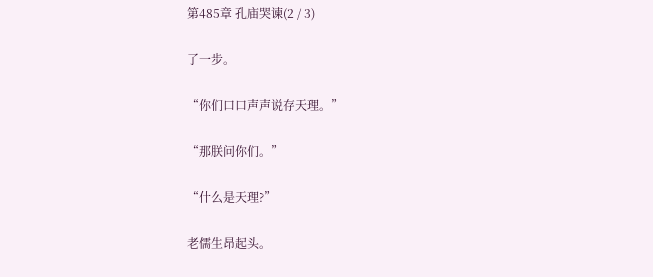第485章 孔庙哭谏(2 / 3)

了一步。

“你们口口声声说存天理。”

“那朕问你们。”

“什么是天理?”

老儒生昂起头。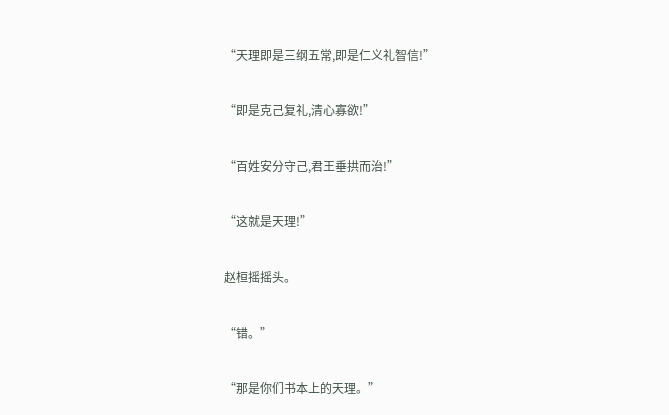“天理即是三纲五常,即是仁义礼智信!”

“即是克己复礼,清心寡欲!”

“百姓安分守己,君王垂拱而治!”

“这就是天理!”

赵桓摇摇头。

“错。”

“那是你们书本上的天理。”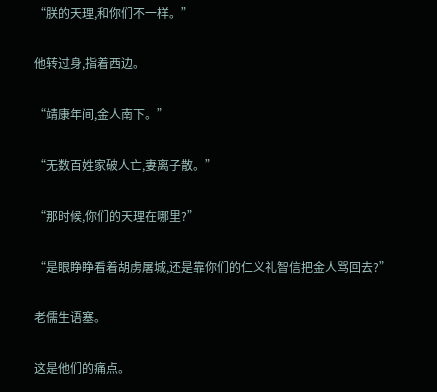“朕的天理,和你们不一样。”

他转过身,指着西边。

“靖康年间,金人南下。”

“无数百姓家破人亡,妻离子散。”

“那时候,你们的天理在哪里?”

“是眼睁睁看着胡虏屠城,还是靠你们的仁义礼智信把金人骂回去?”

老儒生语塞。

这是他们的痛点。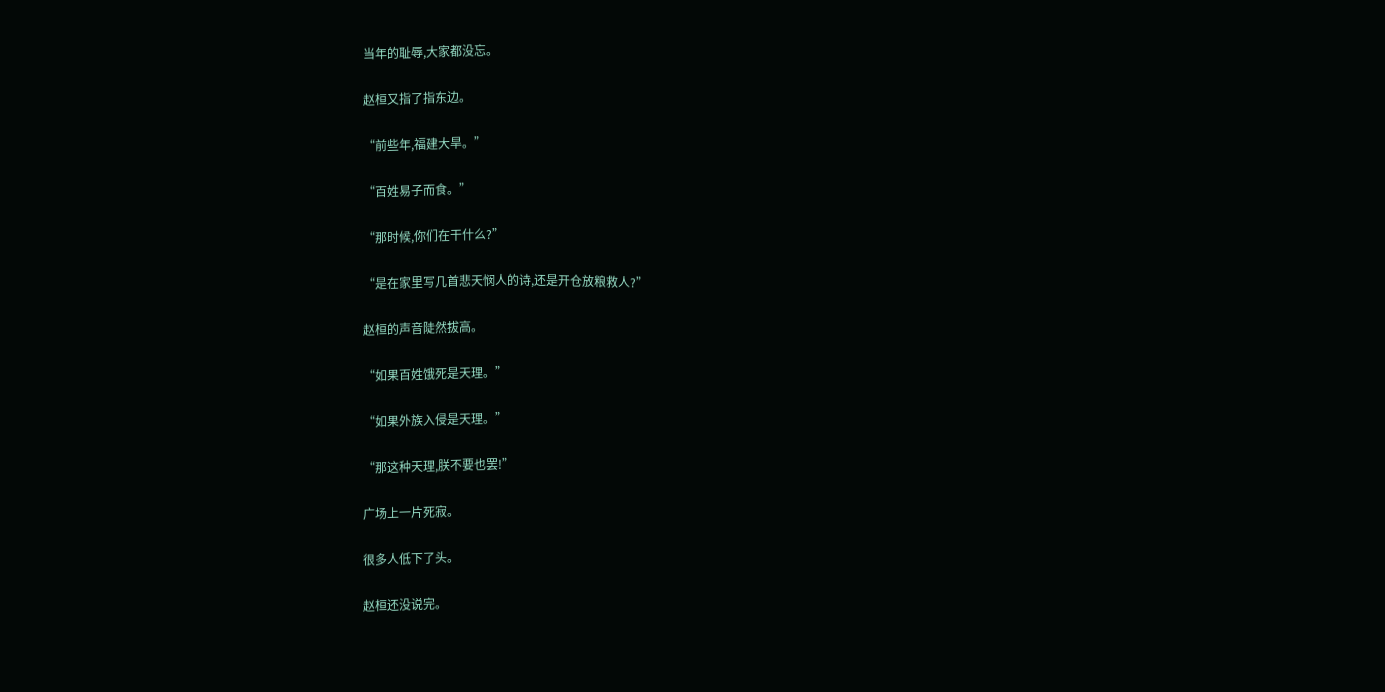当年的耻辱,大家都没忘。

赵桓又指了指东边。

“前些年,福建大旱。”

“百姓易子而食。”

“那时候,你们在干什么?”

“是在家里写几首悲天悯人的诗,还是开仓放粮救人?”

赵桓的声音陡然拔高。

“如果百姓饿死是天理。”

“如果外族入侵是天理。”

“那这种天理,朕不要也罢!”

广场上一片死寂。

很多人低下了头。

赵桓还没说完。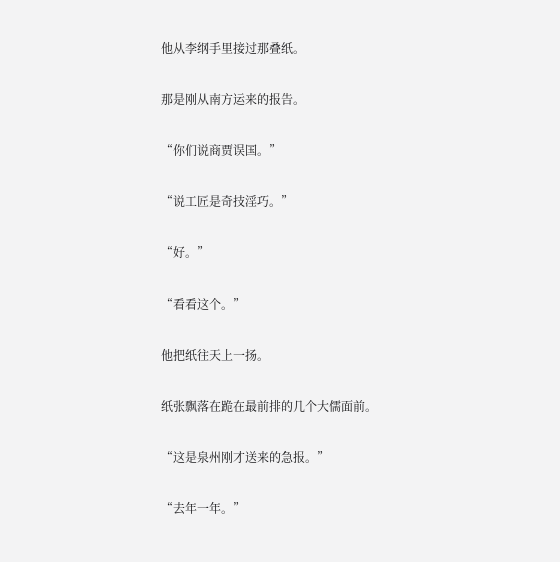他从李纲手里接过那叠纸。

那是刚从南方运来的报告。

“你们说商贾误国。”

“说工匠是奇技淫巧。”

“好。”

“看看这个。”

他把纸往天上一扬。

纸张飘落在跪在最前排的几个大儒面前。

“这是泉州刚才送来的急报。”

“去年一年。”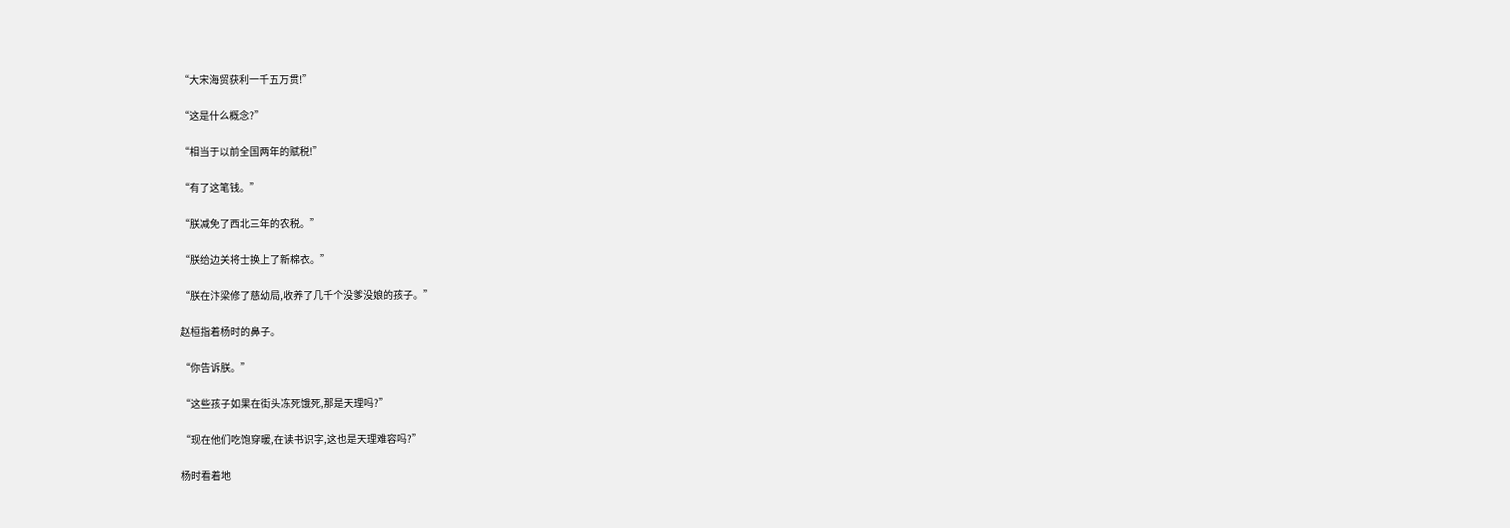“大宋海贸获利一千五万贯!”

“这是什么概念?”

“相当于以前全国两年的赋税!”

“有了这笔钱。”

“朕减免了西北三年的农税。”

“朕给边关将士换上了新棉衣。”

“朕在汴梁修了慈幼局,收养了几千个没爹没娘的孩子。”

赵桓指着杨时的鼻子。

“你告诉朕。”

“这些孩子如果在街头冻死饿死,那是天理吗?”

“现在他们吃饱穿暖,在读书识字,这也是天理难容吗?”

杨时看着地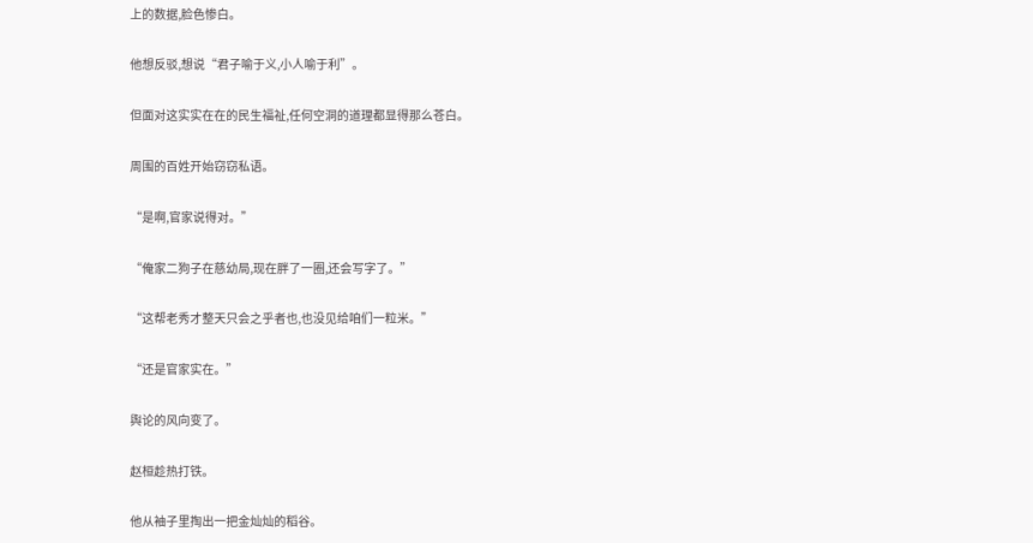上的数据,脸色惨白。

他想反驳,想说“君子喻于义,小人喻于利”。

但面对这实实在在的民生福祉,任何空洞的道理都显得那么苍白。

周围的百姓开始窃窃私语。

“是啊,官家说得对。”

“俺家二狗子在慈幼局,现在胖了一圈,还会写字了。”

“这帮老秀才整天只会之乎者也,也没见给咱们一粒米。”

“还是官家实在。”

舆论的风向变了。

赵桓趁热打铁。

他从袖子里掏出一把金灿灿的稻谷。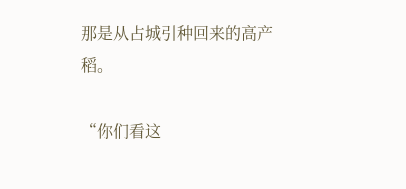那是从占城引种回来的高产稻。

“你们看这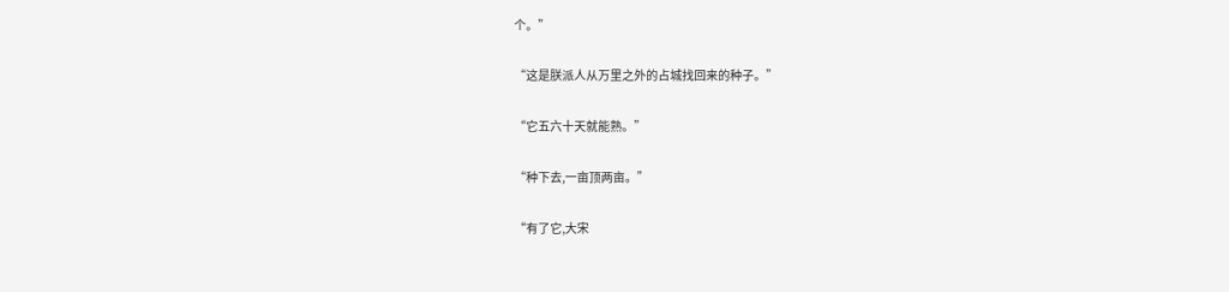个。”

“这是朕派人从万里之外的占城找回来的种子。”

“它五六十天就能熟。”

“种下去,一亩顶两亩。”

“有了它,大宋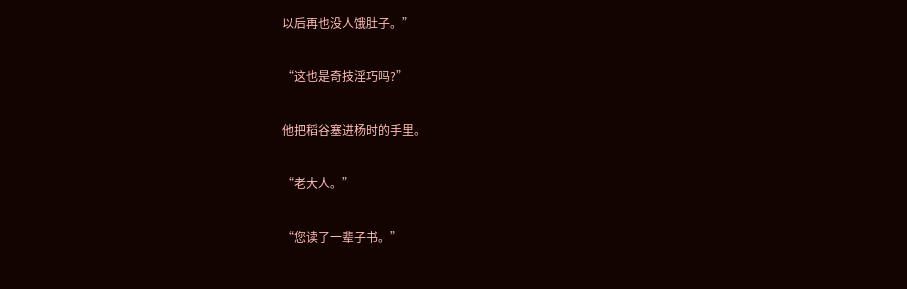以后再也没人饿肚子。”

“这也是奇技淫巧吗?”

他把稻谷塞进杨时的手里。

“老大人。”

“您读了一辈子书。”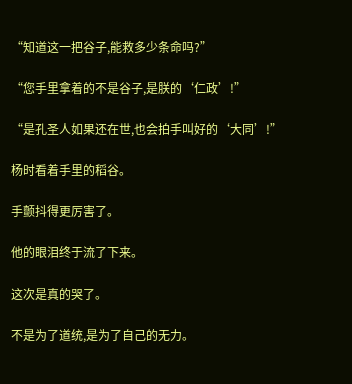“知道这一把谷子,能救多少条命吗?”

“您手里拿着的不是谷子,是朕的‘仁政’!”

“是孔圣人如果还在世,也会拍手叫好的‘大同’!”

杨时看着手里的稻谷。

手颤抖得更厉害了。

他的眼泪终于流了下来。

这次是真的哭了。

不是为了道统,是为了自己的无力。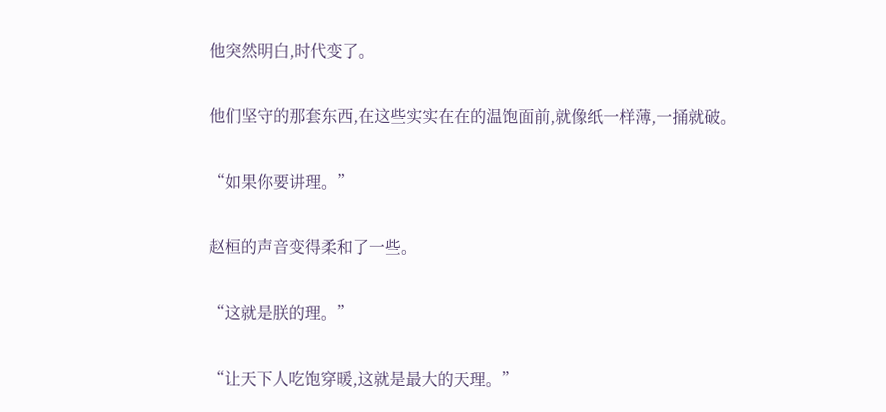他突然明白,时代变了。

他们坚守的那套东西,在这些实实在在的温饱面前,就像纸一样薄,一捅就破。

“如果你要讲理。”

赵桓的声音变得柔和了一些。

“这就是朕的理。”

“让天下人吃饱穿暖,这就是最大的天理。”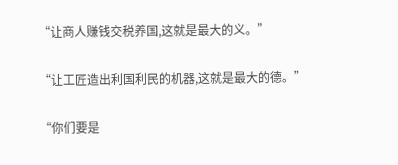“让商人赚钱交税养国,这就是最大的义。”

“让工匠造出利国利民的机器,这就是最大的德。”

“你们要是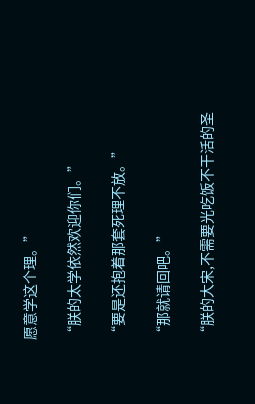愿意学这个理。”

“朕的太学依然欢迎你们。”

“要是还抱着那套死理不放。”

“那就请回吧。”

“朕的大宋,不需要光吃饭不干活的圣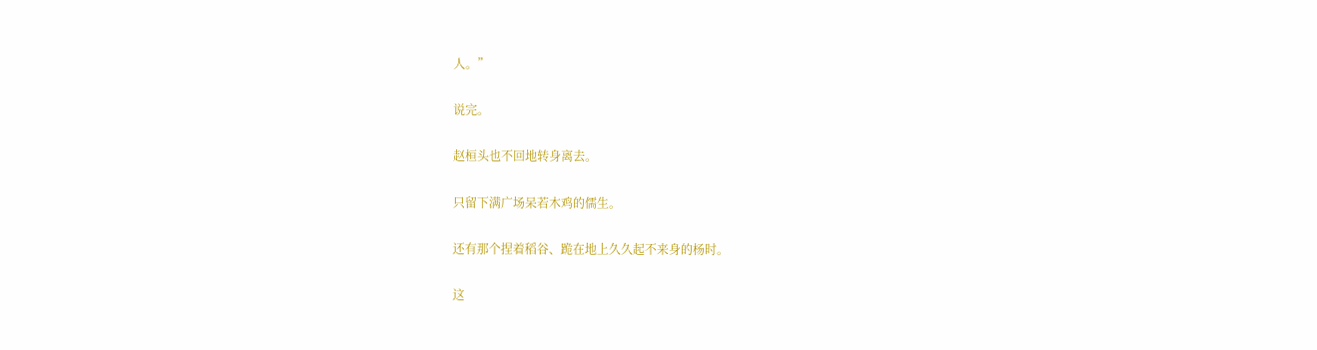人。”

说完。

赵桓头也不回地转身离去。

只留下满广场呆若木鸡的儒生。

还有那个捏着稻谷、跪在地上久久起不来身的杨时。

这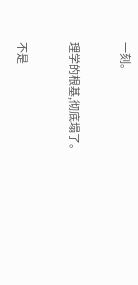一刻。

理学的根基,彻底塌了。

不是